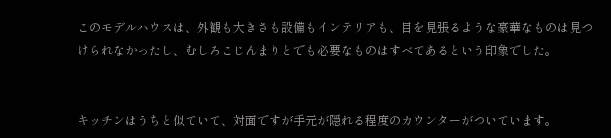このモデルハウスは、外観も大きさも設備もインテリアも、目を見張るような豪華なものは見つけられなかったし、むしろこじんまりとでも必要なものはすべてあるという印象でした。


キッチンはうちと似ていて、対面ですが手元が隠れる程度のカウンターがついています。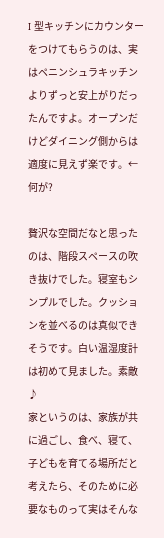I 型キッチンにカウンターをつけてもらうのは、実はペニンシュラキッチンよりずっと安上がりだったんですよ。オープンだけどダイニング側からは適度に見えず楽です。←何が?

贅沢な空間だなと思ったのは、階段スペースの吹き抜けでした。寝室もシンプルでした。クッションを並べるのは真似できそうです。白い温湿度計は初めて見ました。素敵♪
家というのは、家族が共に過ごし、食べ、寝て、子どもを育てる場所だと考えたら、そのために必要なものって実はそんな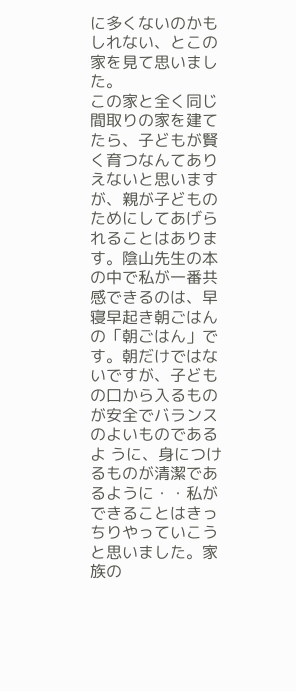に多くないのかもしれない、とこの家を見て思いました。
この家と全く同じ間取りの家を建てたら、子どもが賢く育つなんてありえないと思いますが、親が子どものためにしてあげられることはあります。陰山先生の本の中で私が一番共感できるのは、早寝早起き朝ごはんの「朝ごはん」です。朝だけではないですが、子どもの口から入るものが安全でバランスのよいものであるよ うに、身につけるものが清潔であるように・・私ができることはきっちりやっていこうと思いました。家族の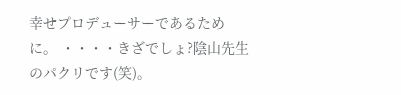幸せプロデューサーであるために。 ・・・・きざでしょ?陰山先生のパクリです(笑)。